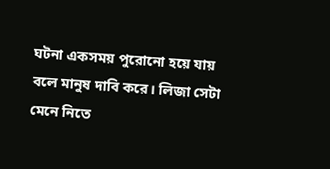ঘটনা একসময় পুরোনো হয়ে যায় বলে মানুষ দাবি করে। লিজা সেটা মেনে নিতে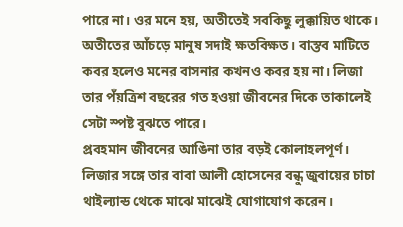পারে না। ওর মনে হয়, অতীতেই সবকিছু লুক্কায়িত থাকে। অতীতের আঁচড়ে মানুষ সদাই ক্ষতবিক্ষত। বাস্তব মাটিতে কবর হলেও মনের বাসনার কখনও কবর হয় না। লিজা তার পঁয়ত্রিশ বছরের গত হওয়া জীবনের দিকে তাকালেই সেটা স্পষ্ট বুঝতে পারে।
প্রবহমান জীবনের আঙিনা তার বড়ই কোলাহলপূর্ণ।
লিজার সঙ্গে তার বাবা আলী হোসেনের বন্ধু জুবায়ের চাচা থাইল্যান্ড থেকে মাঝে মাঝেই যোগাযোগ করেন।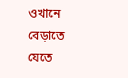ওখানে বেড়াতে যেতে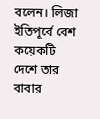বলেন। লিজা ইতিপূর্বে বেশ কয়েকটি দেশে তার বাবার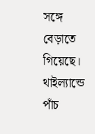সঙ্গে বেড়াতে গিয়েছে। থাইল্যান্ডে পাঁচ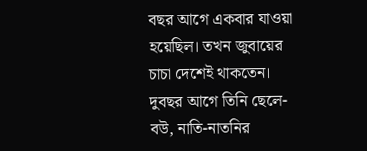বছর আগে একবার যাওয়া হয়েছিল। তখন জুবায়ের চাচা দেশেই থাকতেন। দুবছর আগে তিনি ছেলে-বউ, নাতি-নাতনির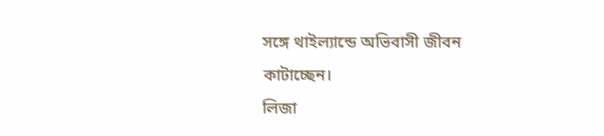সঙ্গে থাইল্যান্ডে অভিবাসী জীবন কাটাচ্ছেন।
লিজা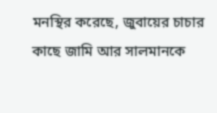মনস্থির করেছে, জুবায়ের চাচার কাছে জামি আর সালমানকে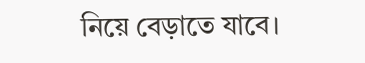নিয়ে বেড়াতে যাবে।